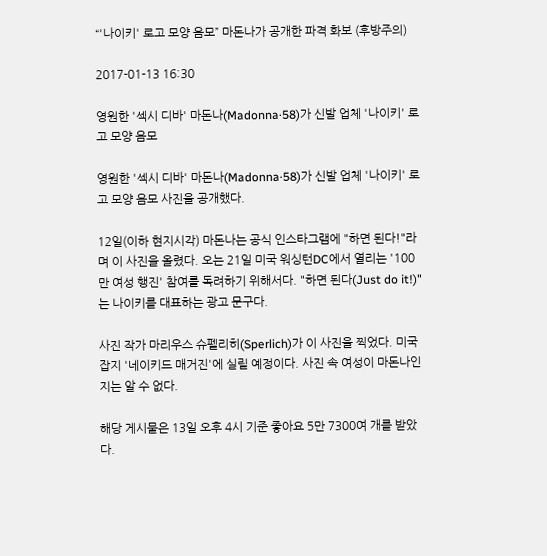“'나이키' 로고 모양 음모” 마돈나가 공개한 파격 화보 (후방주의)

2017-01-13 16:30

영원한 '섹시 디바' 마돈나(Madonna·58)가 신발 업체 '나이키' 로고 모양 음모

영원한 '섹시 디바' 마돈나(Madonna·58)가 신발 업체 '나이키' 로고 모양 음모 사진을 공개했다.

12일(이하 현지시각) 마돈나는 공식 인스타그램에 "하면 된다!"라며 이 사진을 올렸다. 오는 21일 미국 워싱턴DC에서 열리는 '100만 여성 행진' 참여를 독려하기 위해서다. "하면 된다(Just do it!)"는 나이키를 대표하는 광고 문구다.

사진 작가 마리우스 슈펠리히(Sperlich)가 이 사진을 찍었다. 미국 잡지 '네이키드 매거진'에 실릴 예정이다. 사진 속 여성이 마돈나인지는 알 수 없다.

해당 게시물은 13일 오후 4시 기준 좋아요 5만 7300여 개를 받았다.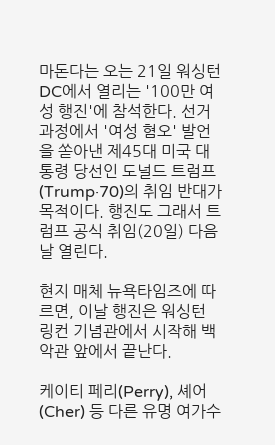마돈다는 오는 21일 워싱턴DC에서 열리는 '100만 여성 행진'에 참석한다. 선거 과정에서 '여성 혐오' 발언을 쏟아낸 제45대 미국 대통령 당선인 도널드 트럼프(Trump·70)의 취임 반대가 목적이다. 행진도 그래서 트럼프 공식 취임(20일) 다음 날 열린다.

현지 매체 뉴욕타임즈에 따르면, 이날 행진은 워싱턴 링컨 기념관에서 시작해 백악관 앞에서 끝난다.

케이티 페리(Perry), 셰어(Cher) 등 다른 유명 여가수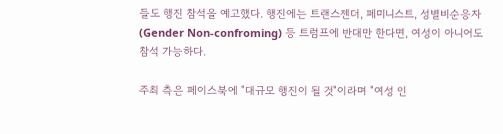들도 행진 참석을 예고했다. 행진에는 트랜스젠더, 페미니스트, 성별비순응자(Gender Non-confroming) 등 트럼프에 반대만 한다면, 여성이 아니어도 참석 가능하다.

주최 측은 페이스북에 "대규모 행진이 될 것"이라며 "여성 인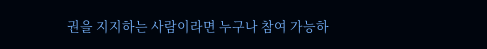권을 지지하는 사람이라면 누구나 참여 가능하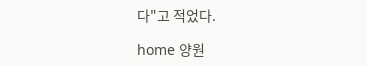다"고 적었다.

home 양원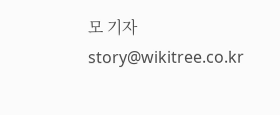모 기자 story@wikitree.co.kr